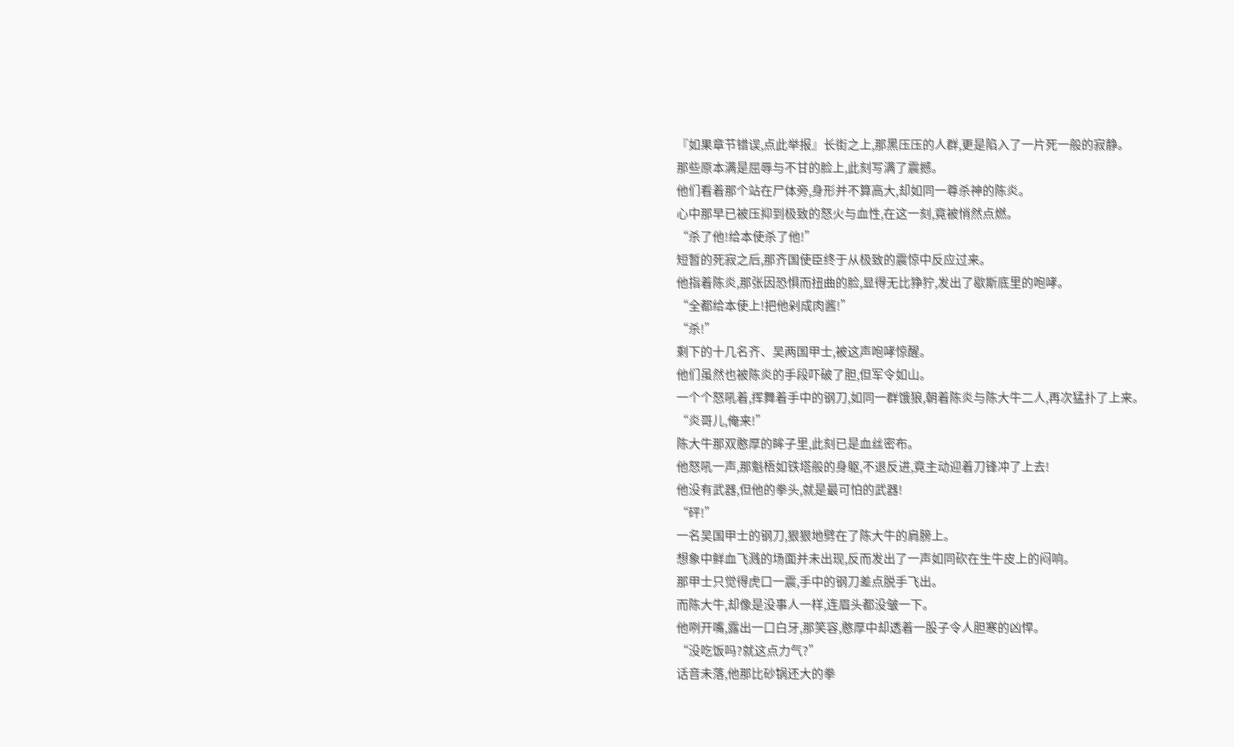『如果章节错误,点此举报』长街之上,那黑压压的人群,更是陷入了一片死一般的寂静。
那些原本满是屈辱与不甘的脸上,此刻写满了震撼。
他们看着那个站在尸体旁,身形并不算高大,却如同一尊杀神的陈炎。
心中那早已被压抑到极致的怒火与血性,在这一刻,竟被悄然点燃。
“杀了他!给本使杀了他!”
短暂的死寂之后,那齐国使臣终于从极致的震惊中反应过来。
他指着陈炎,那张因恐惧而扭曲的脸,显得无比狰狞,发出了歇斯底里的咆哮。
“全都给本使上!把他剁成肉酱!”
“杀!”
剩下的十几名齐、吴两国甲士,被这声咆哮惊醒。
他们虽然也被陈炎的手段吓破了胆,但军令如山。
一个个怒吼着,挥舞着手中的钢刀,如同一群饿狼,朝着陈炎与陈大牛二人,再次猛扑了上来。
“炎哥儿,俺来!”
陈大牛那双憨厚的眸子里,此刻已是血丝密布。
他怒吼一声,那魁梧如铁塔般的身躯,不退反进,竟主动迎着刀锋冲了上去!
他没有武器,但他的拳头,就是最可怕的武器!
“砰!”
一名吴国甲士的钢刀,狠狠地劈在了陈大牛的肩膀上。
想象中鲜血飞溅的场面并未出现,反而发出了一声如同砍在生牛皮上的闷响。
那甲士只觉得虎口一震,手中的钢刀差点脱手飞出。
而陈大牛,却像是没事人一样,连眉头都没皱一下。
他咧开嘴,露出一口白牙,那笑容,憨厚中却透着一股子令人胆寒的凶悍。
“没吃饭吗?就这点力气?”
话音未落,他那比砂锅还大的拳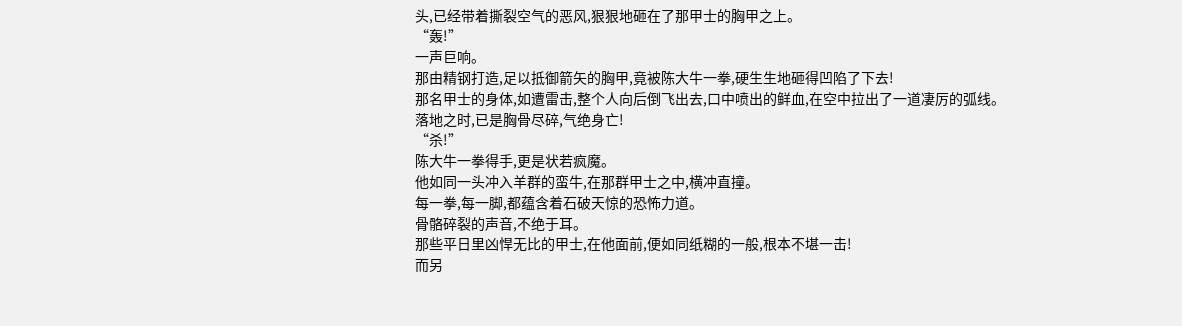头,已经带着撕裂空气的恶风,狠狠地砸在了那甲士的胸甲之上。
“轰!”
一声巨响。
那由精钢打造,足以抵御箭矢的胸甲,竟被陈大牛一拳,硬生生地砸得凹陷了下去!
那名甲士的身体,如遭雷击,整个人向后倒飞出去,口中喷出的鲜血,在空中拉出了一道凄厉的弧线。
落地之时,已是胸骨尽碎,气绝身亡!
“杀!”
陈大牛一拳得手,更是状若疯魔。
他如同一头冲入羊群的蛮牛,在那群甲士之中,横冲直撞。
每一拳,每一脚,都蕴含着石破天惊的恐怖力道。
骨骼碎裂的声音,不绝于耳。
那些平日里凶悍无比的甲士,在他面前,便如同纸糊的一般,根本不堪一击!
而另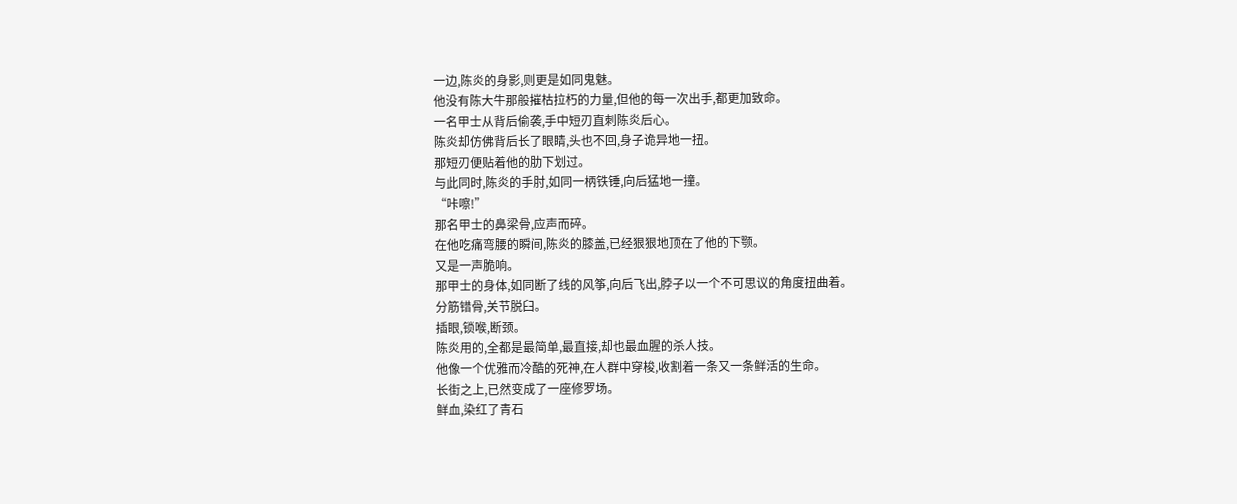一边,陈炎的身影,则更是如同鬼魅。
他没有陈大牛那般摧枯拉朽的力量,但他的每一次出手,都更加致命。
一名甲士从背后偷袭,手中短刃直刺陈炎后心。
陈炎却仿佛背后长了眼睛,头也不回,身子诡异地一扭。
那短刃便贴着他的肋下划过。
与此同时,陈炎的手肘,如同一柄铁锤,向后猛地一撞。
“咔嚓!”
那名甲士的鼻梁骨,应声而碎。
在他吃痛弯腰的瞬间,陈炎的膝盖,已经狠狠地顶在了他的下颚。
又是一声脆响。
那甲士的身体,如同断了线的风筝,向后飞出,脖子以一个不可思议的角度扭曲着。
分筋错骨,关节脱臼。
插眼,锁喉,断颈。
陈炎用的,全都是最简单,最直接,却也最血腥的杀人技。
他像一个优雅而冷酷的死神,在人群中穿梭,收割着一条又一条鲜活的生命。
长街之上,已然变成了一座修罗场。
鲜血,染红了青石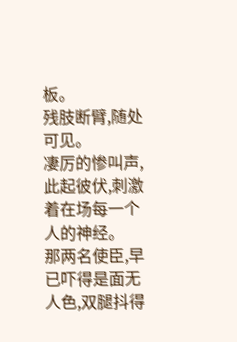板。
残肢断臂,随处可见。
凄厉的惨叫声,此起彼伏,刺激着在场每一个人的神经。
那两名使臣,早已吓得是面无人色,双腿抖得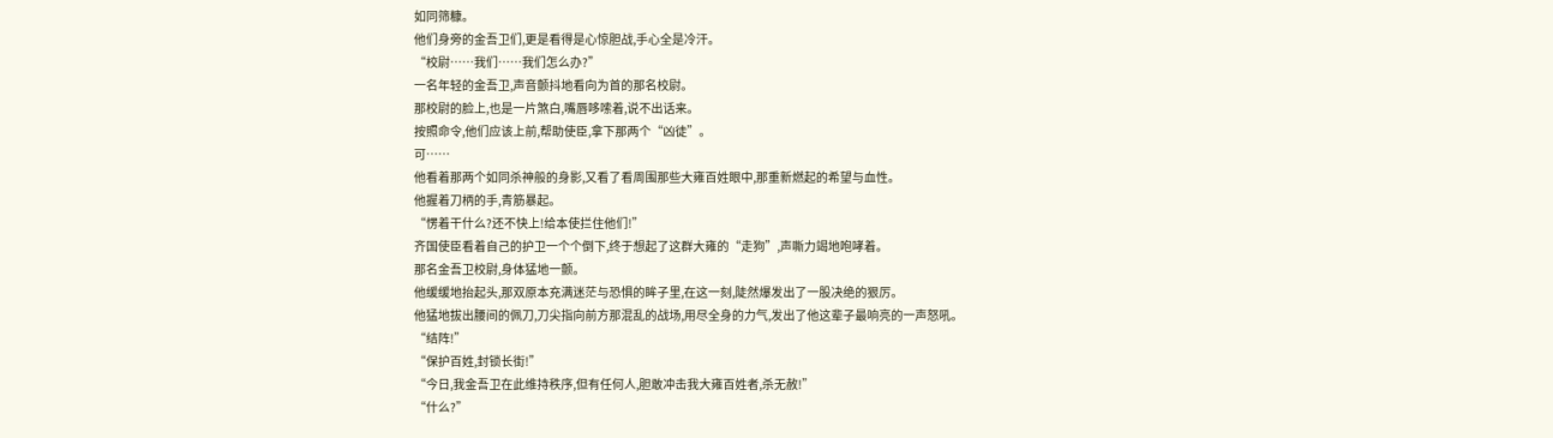如同筛糠。
他们身旁的金吾卫们,更是看得是心惊胆战,手心全是冷汗。
“校尉……我们……我们怎么办?”
一名年轻的金吾卫,声音颤抖地看向为首的那名校尉。
那校尉的脸上,也是一片煞白,嘴唇哆嗦着,说不出话来。
按照命令,他们应该上前,帮助使臣,拿下那两个“凶徒”。
可……
他看着那两个如同杀神般的身影,又看了看周围那些大雍百姓眼中,那重新燃起的希望与血性。
他握着刀柄的手,青筋暴起。
“愣着干什么?还不快上!给本使拦住他们!”
齐国使臣看着自己的护卫一个个倒下,终于想起了这群大雍的“走狗”,声嘶力竭地咆哮着。
那名金吾卫校尉,身体猛地一颤。
他缓缓地抬起头,那双原本充满迷茫与恐惧的眸子里,在这一刻,陡然爆发出了一股决绝的狠厉。
他猛地拔出腰间的佩刀,刀尖指向前方那混乱的战场,用尽全身的力气,发出了他这辈子最响亮的一声怒吼。
“结阵!”
“保护百姓,封锁长街!”
“今日,我金吾卫在此维持秩序,但有任何人,胆敢冲击我大雍百姓者,杀无赦!”
“什么?”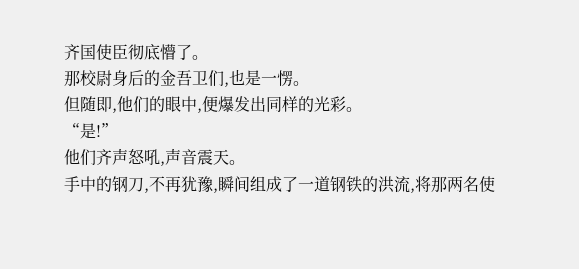齐国使臣彻底懵了。
那校尉身后的金吾卫们,也是一愣。
但随即,他们的眼中,便爆发出同样的光彩。
“是!”
他们齐声怒吼,声音震天。
手中的钢刀,不再犹豫,瞬间组成了一道钢铁的洪流,将那两名使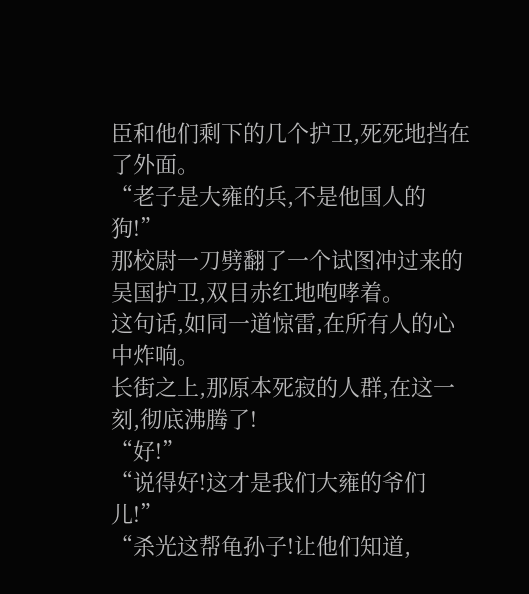臣和他们剩下的几个护卫,死死地挡在了外面。
“老子是大雍的兵,不是他国人的狗!”
那校尉一刀劈翻了一个试图冲过来的吴国护卫,双目赤红地咆哮着。
这句话,如同一道惊雷,在所有人的心中炸响。
长街之上,那原本死寂的人群,在这一刻,彻底沸腾了!
“好!”
“说得好!这才是我们大雍的爷们儿!”
“杀光这帮龟孙子!让他们知道,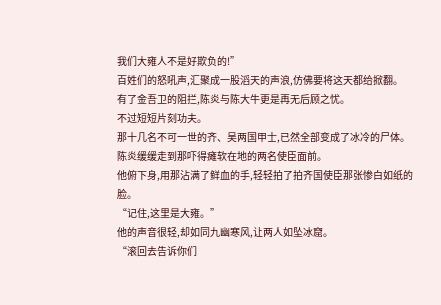我们大雍人不是好欺负的!”
百姓们的怒吼声,汇聚成一股滔天的声浪,仿佛要将这天都给掀翻。
有了金吾卫的阻拦,陈炎与陈大牛更是再无后顾之忧。
不过短短片刻功夫。
那十几名不可一世的齐、吴两国甲士,已然全部变成了冰冷的尸体。
陈炎缓缓走到那吓得瘫软在地的两名使臣面前。
他俯下身,用那沾满了鲜血的手,轻轻拍了拍齐国使臣那张惨白如纸的脸。
“记住,这里是大雍。”
他的声音很轻,却如同九幽寒风,让两人如坠冰窟。
“滚回去告诉你们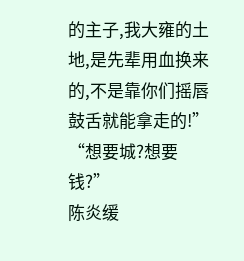的主子,我大雍的土地,是先辈用血换来的,不是靠你们摇唇鼓舌就能拿走的!”
“想要城?想要钱?”
陈炎缓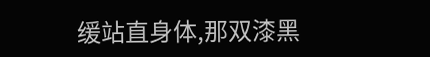缓站直身体,那双漆黑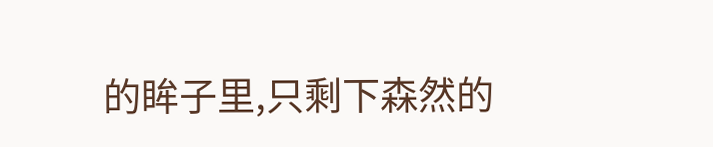的眸子里,只剩下森然的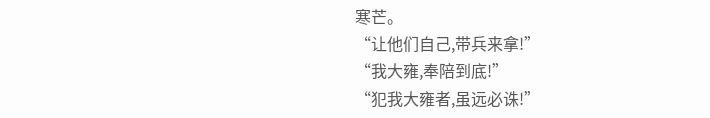寒芒。
“让他们自己,带兵来拿!”
“我大雍,奉陪到底!”
“犯我大雍者,虽远必诛!”